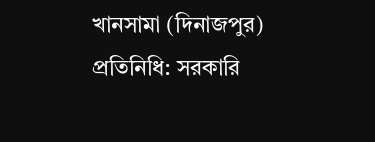খানসামা (দিনাজপুর) প্রতিনিধি: সরকারি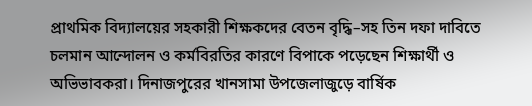প্রাথমিক বিদ্যালয়ের সহকারী শিক্ষকদের বেতন বৃদ্ধি–সহ তিন দফা দাবিতে চলমান আন্দোলন ও কর্মবিরতির কারণে বিপাকে পড়েছেন শিক্ষার্থী ও অভিভাবকরা। দিনাজপুরের খানসামা উপজেলাজুড়ে বার্ষিক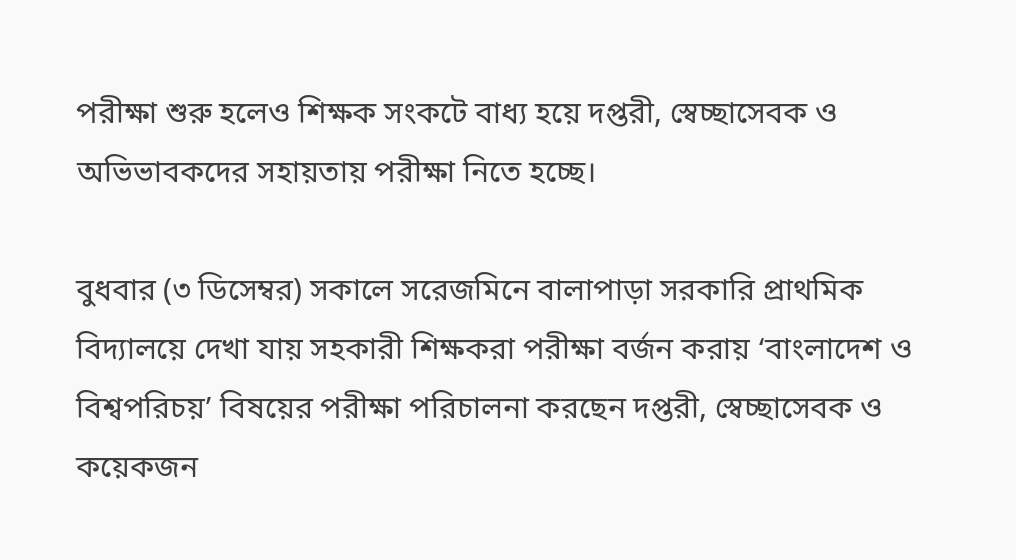পরীক্ষা শুরু হলেও শিক্ষক সংকটে বাধ্য হয়ে দপ্তরী, স্বেচ্ছাসেবক ও অভিভাবকদের সহায়তায় পরীক্ষা নিতে হচ্ছে।

বুধবার (৩ ডিসেম্বর) সকালে সরেজমিনে বালাপাড়া সরকারি প্রাথমিক বিদ্যালয়ে দেখা যায় সহকারী শিক্ষকরা পরীক্ষা বর্জন করায় ‘বাংলাদেশ ও বিশ্বপরিচয়’ বিষয়ের পরীক্ষা পরিচালনা করছেন দপ্তরী, স্বেচ্ছাসেবক ও কয়েকজন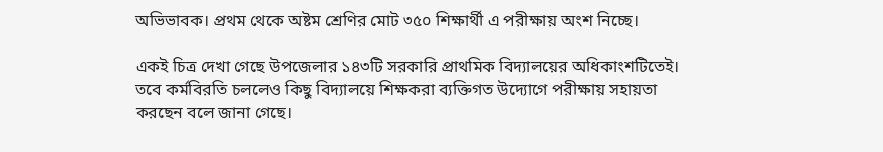অভিভাবক। প্রথম থেকে অষ্টম শ্রেণির মোট ৩৫০ শিক্ষার্থী এ পরীক্ষায় অংশ নিচ্ছে।

একই চিত্র দেখা গেছে উপজেলার ১৪৩টি সরকারি প্রাথমিক বিদ্যালয়ের অধিকাংশটিতেই। তবে কর্মবিরতি চললেও কিছু বিদ্যালয়ে শিক্ষকরা ব্যক্তিগত উদ্যোগে পরীক্ষায় সহায়তা করছেন বলে জানা গেছে।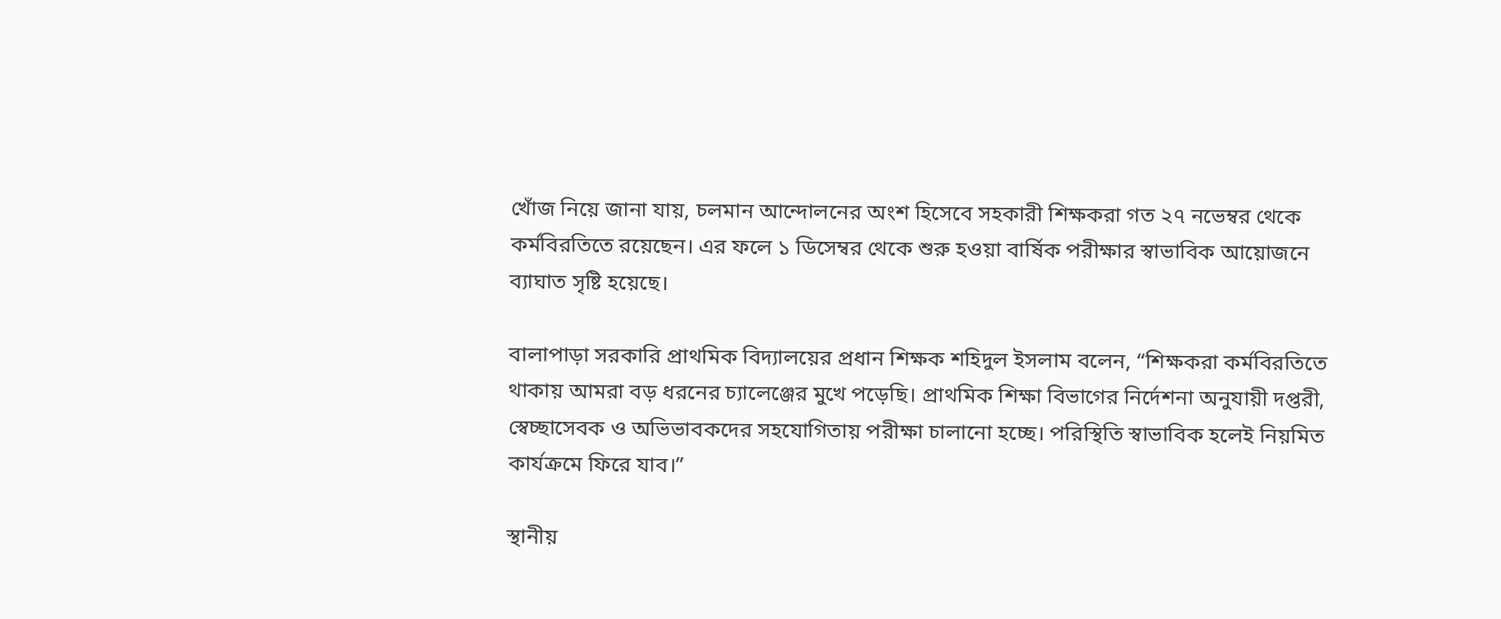খোঁজ নিয়ে জানা যায়, চলমান আন্দোলনের অংশ হিসেবে সহকারী শিক্ষকরা গত ২৭ নভেম্বর থেকে কর্মবিরতিতে রয়েছেন। এর ফলে ১ ডিসেম্বর থেকে শুরু হওয়া বার্ষিক পরীক্ষার স্বাভাবিক আয়োজনে ব্যাঘাত সৃষ্টি হয়েছে।

বালাপাড়া সরকারি প্রাথমিক বিদ্যালয়ের প্রধান শিক্ষক শহিদুল ইসলাম বলেন, “শিক্ষকরা কর্মবিরতিতে থাকায় আমরা বড় ধরনের চ্যালেঞ্জের মুখে পড়েছি। প্রাথমিক শিক্ষা বিভাগের নির্দেশনা অনুযায়ী দপ্তরী, স্বেচ্ছাসেবক ও অভিভাবকদের সহযোগিতায় পরীক্ষা চালানো হচ্ছে। পরিস্থিতি স্বাভাবিক হলেই নিয়মিত কার্যক্রমে ফিরে যাব।”

স্থানীয়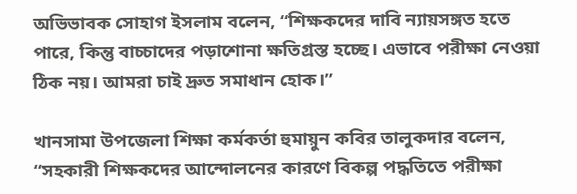অভিভাবক সোহাগ ইসলাম বলেন, “শিক্ষকদের দাবি ন্যায়সঙ্গত হতে পারে, কিন্তু বাচ্চাদের পড়াশোনা ক্ষতিগ্রস্ত হচ্ছে। এভাবে পরীক্ষা নেওয়া ঠিক নয়। আমরা চাই দ্রুত সমাধান হোক।”

খানসামা উপজেলা শিক্ষা কর্মকর্তা হুমায়ুন কবির তালুকদার বলেন,
“সহকারী শিক্ষকদের আন্দোলনের কারণে বিকল্প পদ্ধতিতে পরীক্ষা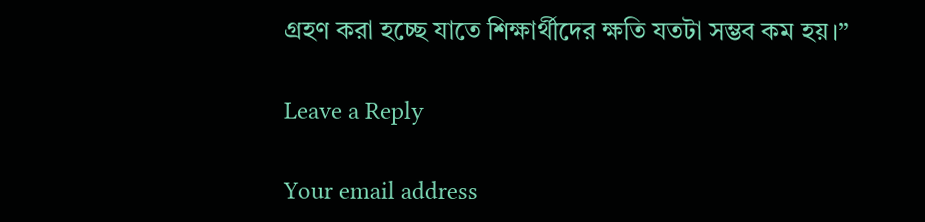গ্রহণ করা হচ্ছে যাতে শিক্ষার্থীদের ক্ষতি যতটা সম্ভব কম হয়।”

Leave a Reply

Your email address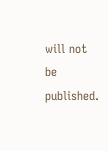will not be published.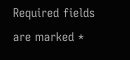Required fields are marked *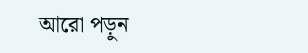আরো পড়ুন